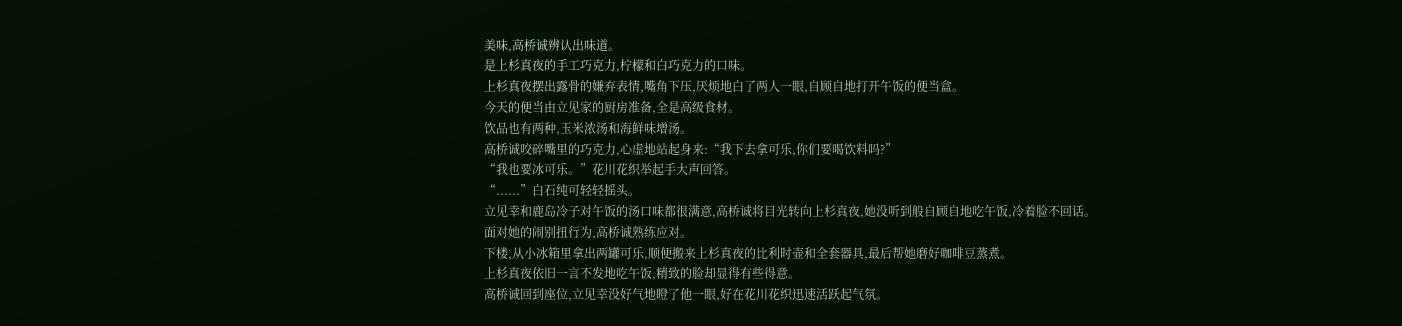美味,高桥诚辨认出味道。
是上杉真夜的手工巧克力,柠檬和白巧克力的口味。
上杉真夜摆出露骨的嫌弃表情,嘴角下压,厌烦地白了两人一眼,自顾自地打开午饭的便当盒。
今天的便当由立见家的厨房准备,全是高级食材。
饮品也有两种,玉米浓汤和海鲜味增汤。
高桥诚咬碎嘴里的巧克力,心虚地站起身来:“我下去拿可乐,你们要喝饮料吗?”
“我也要冰可乐。”花川花织举起手大声回答。
“......”白石纯可轻轻摇头。
立见幸和鹿岛冷子对午饭的汤口味都很满意,高桥诚将目光转向上杉真夜,她没听到般自顾自地吃午饭,冷着脸不回话。
面对她的闹别扭行为,高桥诚熟练应对。
下楼,从小冰箱里拿出两罐可乐,顺便搬来上杉真夜的比利时壶和全套器具,最后帮她磨好咖啡豆蒸煮。
上杉真夜依旧一言不发地吃午饭,精致的脸却显得有些得意。
高桥诚回到座位,立见幸没好气地瞪了他一眼,好在花川花织迅速活跃起气氛。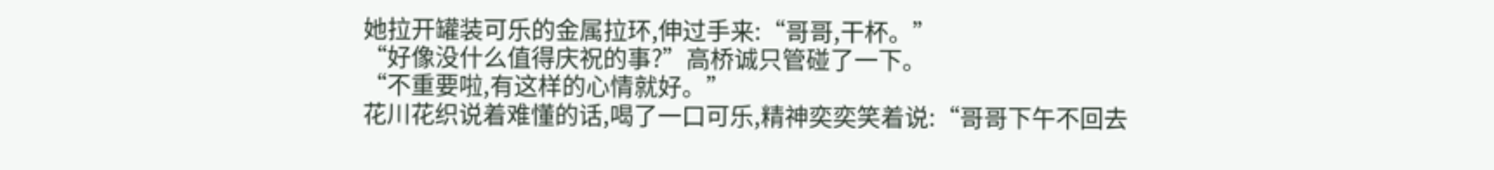她拉开罐装可乐的金属拉环,伸过手来:“哥哥,干杯。”
“好像没什么值得庆祝的事?”高桥诚只管碰了一下。
“不重要啦,有这样的心情就好。”
花川花织说着难懂的话,喝了一口可乐,精神奕奕笑着说:“哥哥下午不回去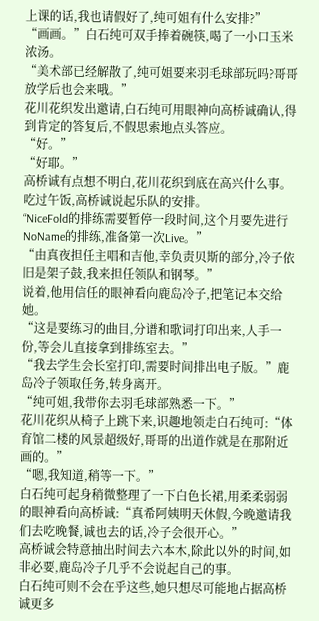上课的话,我也请假好了,纯可姐有什么安排?”
“画画。”白石纯可双手捧着碗筷,喝了一小口玉米浓汤。
“美术部已经解散了,纯可姐要来羽毛球部玩吗?哥哥放学后也会来哦。”
花川花织发出邀请,白石纯可用眼神向高桥诚确认,得到肯定的答复后,不假思索地点头答应。
“好。”
“好耶。”
高桥诚有点想不明白,花川花织到底在高兴什么事。
吃过午饭,高桥诚说起乐队的安排。
“NiceFold的排练需要暂停一段时间,这个月要先进行NoName的排练,准备第一次Live。”
“由真夜担任主唱和吉他,幸负责贝斯的部分,冷子依旧是架子鼓,我来担任领队和钢琴。”
说着,他用信任的眼神看向鹿岛冷子,把笔记本交给她。
“这是要练习的曲目,分谱和歌词打印出来,人手一份,等会儿直接拿到排练室去。”
“我去学生会长室打印,需要时间排出电子版。”鹿岛冷子领取任务,转身离开。
“纯可姐,我带你去羽毛球部熟悉一下。”
花川花织从椅子上跳下来,识趣地领走白石纯可:“体育馆二楼的风景超级好,哥哥的出道作就是在那附近画的。”
“嗯,我知道,稍等一下。”
白石纯可起身稍微整理了一下白色长裙,用柔柔弱弱的眼神看向高桥诚:“真希阿姨明天休假,今晚邀请我们去吃晚餐,诚也去的话,冷子会很开心。”
高桥诚会特意抽出时间去六本木,除此以外的时间,如非必要,鹿岛冷子几乎不会说起自己的事。
白石纯可则不会在乎这些,她只想尽可能地占据高桥诚更多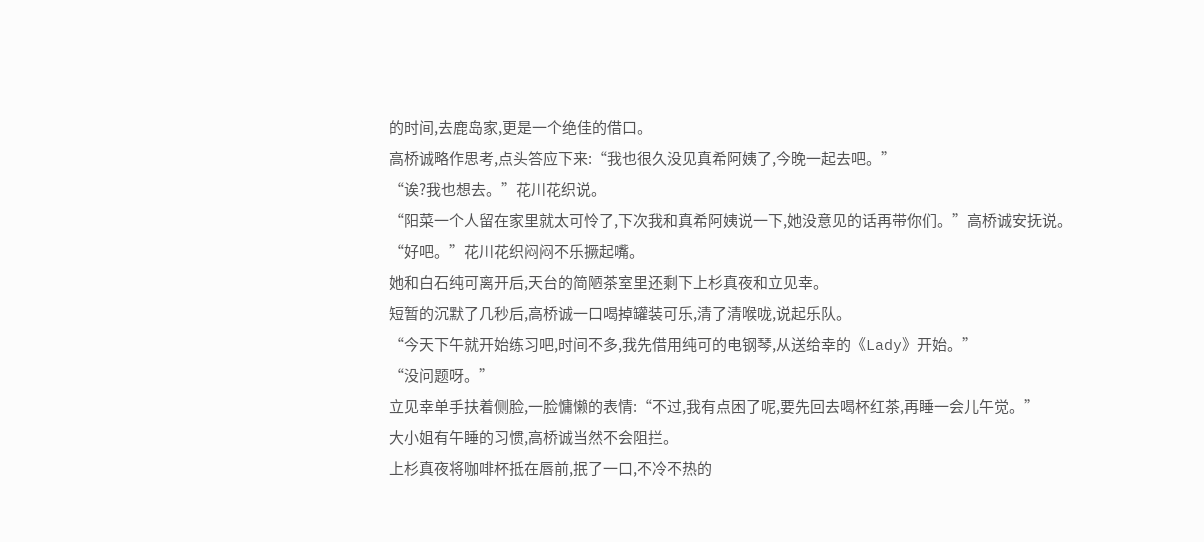的时间,去鹿岛家,更是一个绝佳的借口。
高桥诚略作思考,点头答应下来:“我也很久没见真希阿姨了,今晚一起去吧。”
“诶?我也想去。”花川花织说。
“阳菜一个人留在家里就太可怜了,下次我和真希阿姨说一下,她没意见的话再带你们。”高桥诚安抚说。
“好吧。”花川花织闷闷不乐撅起嘴。
她和白石纯可离开后,天台的简陋茶室里还剩下上杉真夜和立见幸。
短暂的沉默了几秒后,高桥诚一口喝掉罐装可乐,清了清喉咙,说起乐队。
“今天下午就开始练习吧,时间不多,我先借用纯可的电钢琴,从送给幸的《Lady》开始。”
“没问题呀。”
立见幸单手扶着侧脸,一脸慵懒的表情:“不过,我有点困了呢,要先回去喝杯红茶,再睡一会儿午觉。”
大小姐有午睡的习惯,高桥诚当然不会阻拦。
上杉真夜将咖啡杯抵在唇前,抿了一口,不冷不热的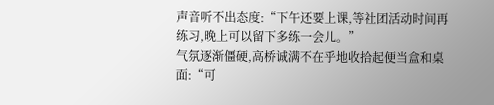声音听不出态度:“下午还要上课,等社团活动时间再练习,晚上可以留下多练一会儿。”
气氛逐渐僵硬,高桥诚满不在乎地收拾起便当盒和桌面:“可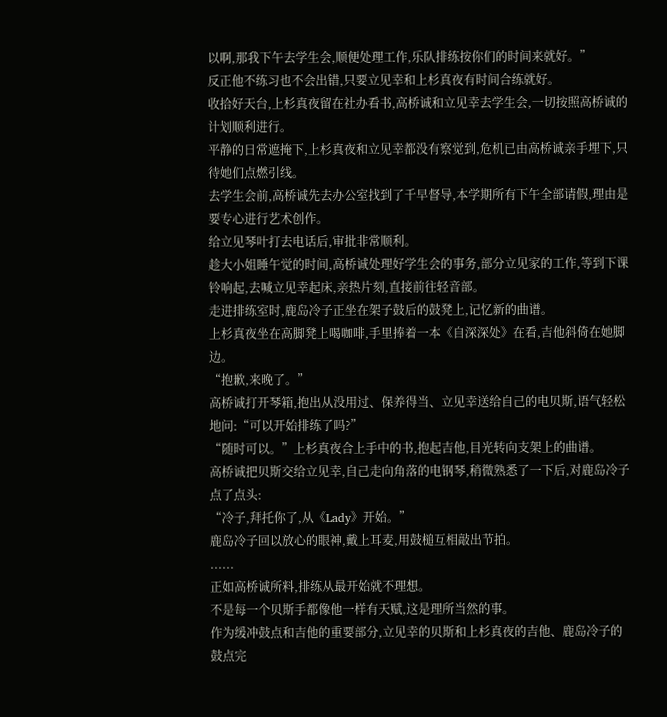以啊,那我下午去学生会,顺便处理工作,乐队排练按你们的时间来就好。”
反正他不练习也不会出错,只要立见幸和上杉真夜有时间合练就好。
收拾好天台,上杉真夜留在社办看书,高桥诚和立见幸去学生会,一切按照高桥诚的计划顺利进行。
平静的日常遮掩下,上杉真夜和立见幸都没有察觉到,危机已由高桥诚亲手埋下,只待她们点燃引线。
去学生会前,高桥诚先去办公室找到了千早督导,本学期所有下午全部请假,理由是要专心进行艺术创作。
给立见琴叶打去电话后,审批非常顺利。
趁大小姐睡午觉的时间,高桥诚处理好学生会的事务,部分立见家的工作,等到下课铃响起,去喊立见幸起床,亲热片刻,直接前往轻音部。
走进排练室时,鹿岛冷子正坐在架子鼓后的鼓凳上,记忆新的曲谱。
上杉真夜坐在高脚凳上喝咖啡,手里捧着一本《自深深处》在看,吉他斜倚在她脚边。
“抱歉,来晚了。”
高桥诚打开琴箱,抱出从没用过、保养得当、立见幸送给自己的电贝斯,语气轻松地问:“可以开始排练了吗?”
“随时可以。”上杉真夜合上手中的书,抱起吉他,目光转向支架上的曲谱。
高桥诚把贝斯交给立见幸,自己走向角落的电钢琴,稍微熟悉了一下后,对鹿岛冷子点了点头:
“冷子,拜托你了,从《Lady》开始。”
鹿岛冷子回以放心的眼神,戴上耳麦,用鼓槌互相敲出节拍。
......
正如高桥诚所料,排练从最开始就不理想。
不是每一个贝斯手都像他一样有天赋,这是理所当然的事。
作为缓冲鼓点和吉他的重要部分,立见幸的贝斯和上杉真夜的吉他、鹿岛冷子的鼓点完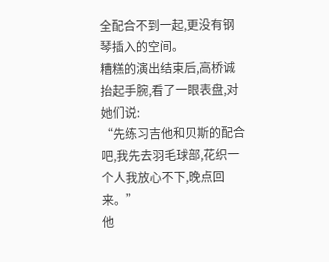全配合不到一起,更没有钢琴插入的空间。
糟糕的演出结束后,高桥诚抬起手腕,看了一眼表盘,对她们说:
“先练习吉他和贝斯的配合吧,我先去羽毛球部,花织一个人我放心不下,晚点回来。”
他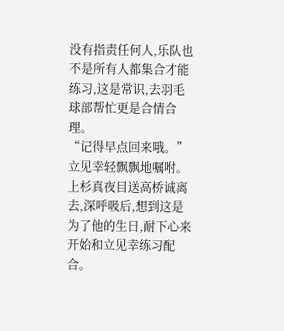没有指责任何人,乐队也不是所有人都集合才能练习,这是常识,去羽毛球部帮忙更是合情合理。
“记得早点回来哦。”立见幸轻飘飘地嘱咐。
上杉真夜目送高桥诚离去,深呼吸后,想到这是为了他的生日,耐下心来开始和立见幸练习配合。